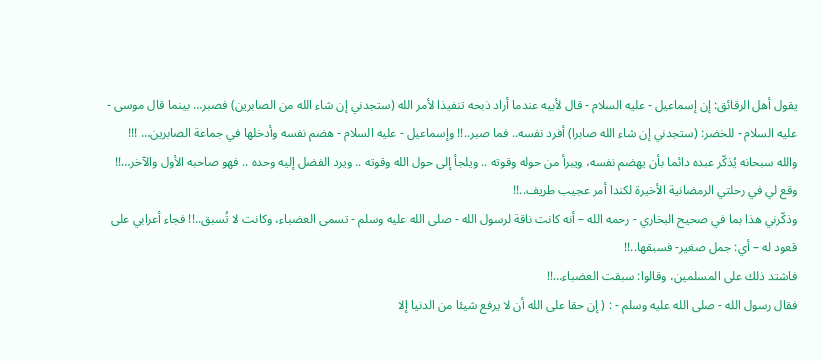يقول أهل الرقائق: إن إسماعيل - عليه السلام - قال لأبيه عندما أراد ذبحه تنفيذا لأمر الله (ستجدني إن شاء الله من الصابرين) فصبر… بينما قال موسى - عليه السلام - للخضر: (ستجدني إن شاء الله صابرا) أفرد نفسه.. فما صبر..!! وإسماعيل - عليه السلام - هضم نفسه وأدخلها في جماعة الصابرين… !!!
والله سبحانه يُذكّر عبده دائما بأن يهضم نفسه، ويبرأ من حوله وقوته .. ويلجأ إلى حول الله وقوته .. ويرد الفضل إليه وحده .. فهو صاحبه الأول والآخر…!!
وقع لي في رحلتي الرمضانية الأخيرة لكندا أمر عجيب طريف..!!
وذكّرني هذا بما في صحيح البخاري - رحمه الله – أنه كانت ناقة لرسول الله - صلى الله عليه وسلم - تسمى العضباء، وكانت لا تُسبق..!! فجاء أعرابي على قعود له – أي: جمل صغير- فسبقها..!!
فاشتد ذلك على المسلمين، وقالوا: سبقت العضباء…!!
فقال رسول الله - صلى الله عليه وسلم - : ( إن حقا على الله أن لا يرفع شيئا من الدنيا إلا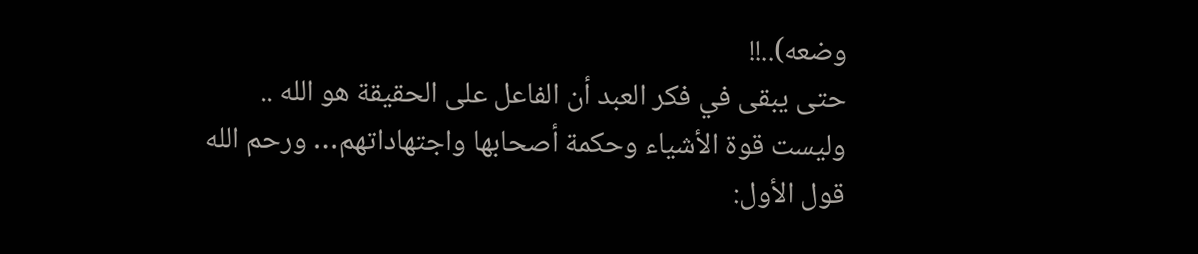وضعه)..!!
حتى يبقى في فكر العبد أن الفاعل على الحقيقة هو الله .. وليست قوة الأشياء وحكمة أصحابها واجتهاداتهم… ورحم الله قول الأول: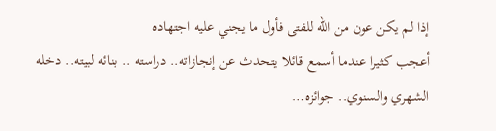إذا لم يكن عون من الله للفتى فأول ما يجني عليه اجتهاده
أعجب كثيرا عندما أسمع قائلا يتحدث عن إنجازاته.. دراسته .. بنائه لبيته.. دخله الشهري والسنوي.. جوائزه…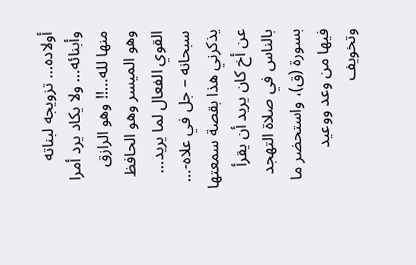أولاده… تزويجه لبناته وأبنائه… ولا يكاد يرد أمرا منها لله…!! وهو الرازق وهو الميسر وهو الحافظ القوي الفعال لما يريد… سبحانه – جل في علاه-…
يذكرني هذا بقصة سمعتها عن أخ كان يريد أن يقرأ بالناس في صلاة التهجد بسورة (ق)، واستحضر ما فيها من وعد ووعيد وتخويف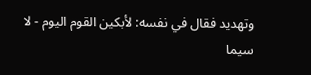وتهديد فقال في نفسه: لأبكين القوم اليوم - لا سيما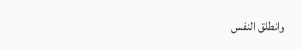وانطلق النفس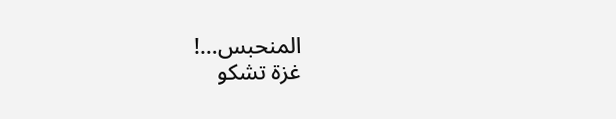المنحبس…!
غزة تشكو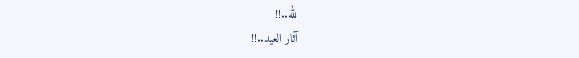لله..!!
آثار العيد..!!